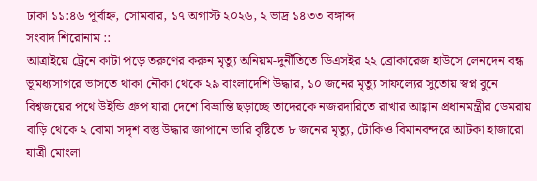ঢাকা ১১:৪৬ পূর্বাহ্ন, সোমবার, ১৭ অগাস্ট ২০২৬, ২ ভাদ্র ১৪৩৩ বঙ্গাব্দ
সংবাদ শিরোনাম ::
আত্রাইয়ে ট্রেনে কাটা পড়ে তরুণের করুন মৃত্যু অনিয়ম-দুর্নীতিতে ডিএসইর ২২ ব্রোকারেজ হাউসে লেনদেন বন্ধ ভূমধ্যসাগরে ভাসতে থাকা নৌকা থেকে ২৯ বাংলাদেশি উদ্ধার, ১০ জনের মৃত্যু সাফল্যের সুতোয় স্বপ্ন বুনে বিশ্বজয়ের পথে উইন্ডি গ্রুপ যারা দেশে বিভ্রান্তি ছড়াচ্ছে তাদেরকে নজরদারিতে রাখার আহ্বান প্রধানমন্ত্রীর ডেমরায় বাড়ি থেকে ২ বোমা সদৃশ বস্তু উদ্ধার জাপানে ভারি বৃষ্টিতে ৮ জনের মৃত্যু, টোকিও বিমানবন্দরে আটকা হাজারো যাত্রী মোংলা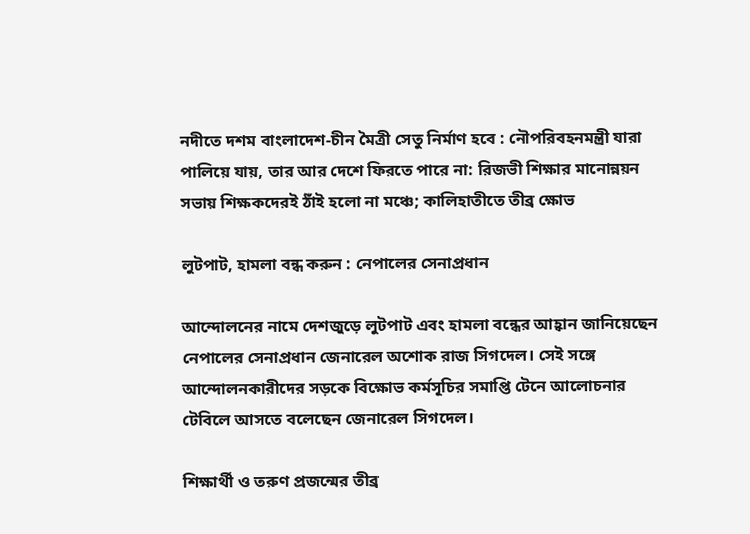নদীতে দশম বাংলাদেশ-চীন মৈত্রী সেতু নির্মাণ হবে : নৌপরিবহনমন্ত্রী যারা পালিয়ে যায়, তার আর দেশে ফিরতে পারে না: রিজভী শিক্ষার মানোন্নয়ন সভায় শিক্ষকদেরই ঠাঁই হলো না মঞ্চে; কালিহাতীতে তীব্র ক্ষোভ

লুটপাট, হামলা বন্ধ করুন : নেপালের সেনাপ্রধান

আন্দোলনের নামে দেশজুড়ে লুটপাট এবং হামলা বন্ধের আহ্বান জানিয়েছেন নেপালের সেনাপ্রধান জেনারেল অশোক রাজ সিগদেল। সেই সঙ্গে আন্দোলনকারীদের সড়কে বিক্ষোভ কর্মসূচির সমাপ্তি টেনে আলোচনার টেবিলে আসতে বলেছেন জেনারেল সিগদেল।

শিক্ষার্থী ও তরুণ প্রজন্মের তীব্র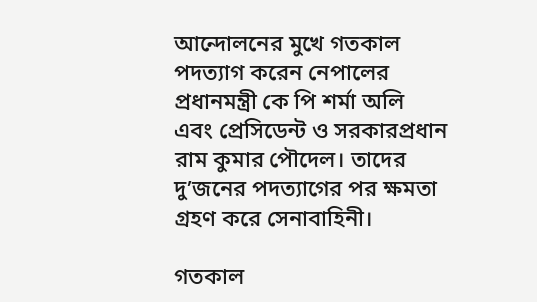আন্দোলনের মুখে গতকাল পদত্যাগ করেন নেপালের প্রধানমন্ত্রী কে পি শর্মা অলি এবং প্রেসিডেন্ট ও সরকারপ্রধান রাম কুমার পৌদেল। তাদের দু’জনের পদত্যাগের পর ক্ষমতা গ্রহণ করে সেনাবাহিনী।

গতকাল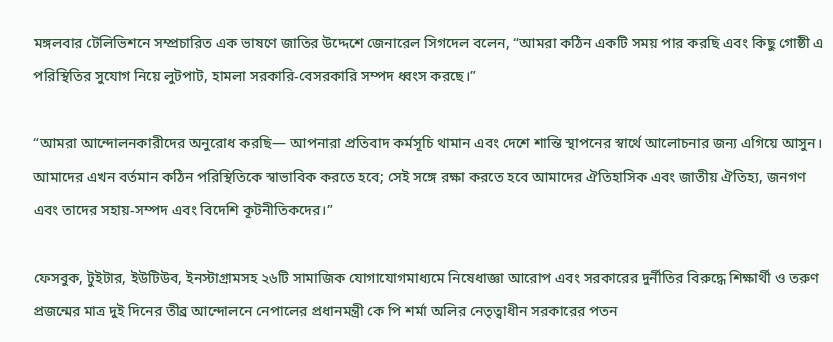মঙ্গলবার টেলিভিশনে সম্প্রচারিত এক ভাষণে জাতির উদ্দেশে জেনারেল সিগদেল বলেন, “আমরা কঠিন একটি সময় পার করছি এবং কিছু গোষ্ঠী এ পরিস্থিতির সুযোগ নিয়ে লুটপাট, হামলা সরকারি-বেসরকারি সম্পদ ধ্বংস করছে।”

“আমরা আন্দোলনকারীদের অনুরোধ করছি— আপনারা প্রতিবাদ কর্মসূচি থামান এবং দেশে শান্তি স্থাপনের স্বার্থে আলোচনার জন্য এগিয়ে আসুন। আমাদের এখন বর্তমান কঠিন পরিস্থিতিকে স্বাভাবিক করতে হবে; সেই সঙ্গে রক্ষা করতে হবে আমাদের ঐতিহাসিক এবং জাতীয় ঐতিহ্য, জনগণ এবং তাদের সহায়-সম্পদ এবং বিদেশি কূটনীতিকদের।”

ফেসবুক, টুইটার, ইউটিউব, ইনস্টাগ্রামসহ ২৬টি সামাজিক যোগাযোগমাধ্যমে নিষেধাজ্ঞা আরোপ এবং সরকারের দুর্নীতির বিরুদ্ধে শিক্ষার্থী ও তরুণ প্রজন্মের মাত্র দুই দিনের তীব্র আন্দোলনে নেপালের প্রধানমন্ত্রী কে পি শর্মা অলির নেতৃত্বাধীন সরকারের পতন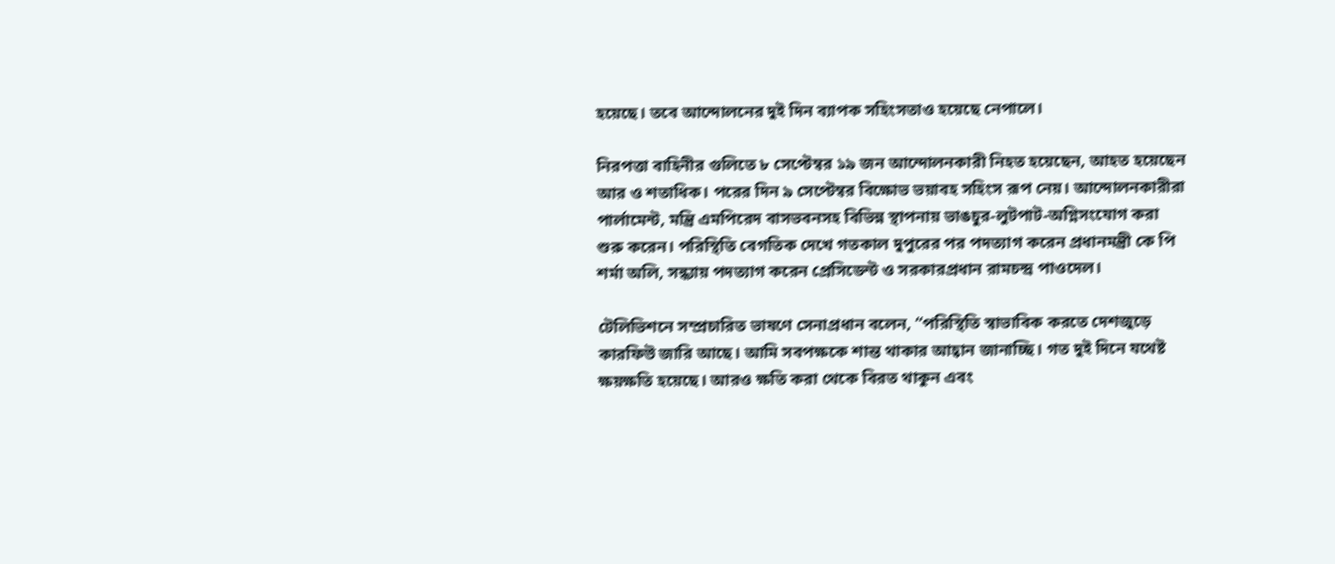হয়েছে। তবে আন্দোলনের দুই দিন ব্যাপক সহিংসতাও হয়েছে নেপালে।

নিরপত্তা বাহিনীর গুলিতে ৮ সেপ্টেম্বর ১৯ জন আন্দোলনকারী নিহত হয়েছেন, আহত হয়েছেন আর ও শতাধিক। পরের দিন ৯ সেপ্টেম্বর বিক্ষোভ ভয়াবহ সহিংস রূপ নেয়। আন্দোলনকারীরা পার্লামেন্ট, মন্ত্রি এমপিরেদ বাসভবনসহ বিভিন্ন স্থাপনায় ভাঙচুর-লুটপাট-অগ্নিসংযোগ করা শুরু করেন। পরিস্থিতি বেগতিক দেখে গতকাল দুপুরের পর পদত্যাগ করেন প্রধানমন্ত্রী কে পি শর্মা অলি, সন্ধ্যায় পদত্যাগ করেন প্রেসিডেন্ট ও সরকারপ্রধান রামচন্দ্র পাওদেল।

টেলিভিশনে সম্প্রচারিত ভাষণে সেনাপ্রধান বলেন, “পরিস্থিতি স্বাভাবিক করতে দেশজুড়ে কারফিউ জারি আছে। আমি সবপক্ষকে শান্ত থাকার আহ্বান জানাচ্ছি। গত দুই দিনে যথেষ্ট ক্ষয়ক্ষতি হয়েছে। আরও ক্ষতি করা থেকে বিরত থাকুন এবং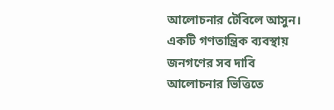আলোচনার টেবিলে আসুন। একটি গণতান্ত্রিক ব্যবস্থায় জনগণের সব দাবি আলোচনার ভিত্তিতে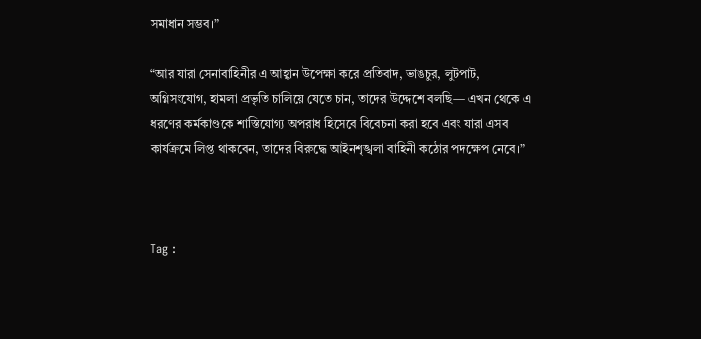সমাধান সম্ভব।”

“আর যারা সেনাবাহিনীর এ আহ্বান উপেক্ষা করে প্রতিবাদ, ভাঙচুর, লুটপাট, অগ্নিসংযোগ, হামলা প্রভৃতি চালিয়ে যেতে চান, তাদের উদ্দেশে বলছি— এখন থেকে এ ধরণের কর্মকাণ্ডকে শাস্তিযোগ্য অপরাধ হিসেবে বিবেচনা করা হবে এবং যারা এসব কার্যক্রমে লিপ্ত থাকবেন, তাদের বিরুদ্ধে আইনশৃঙ্খলা বাহিনী কঠোর পদক্ষেপ নেবে।”



Tag :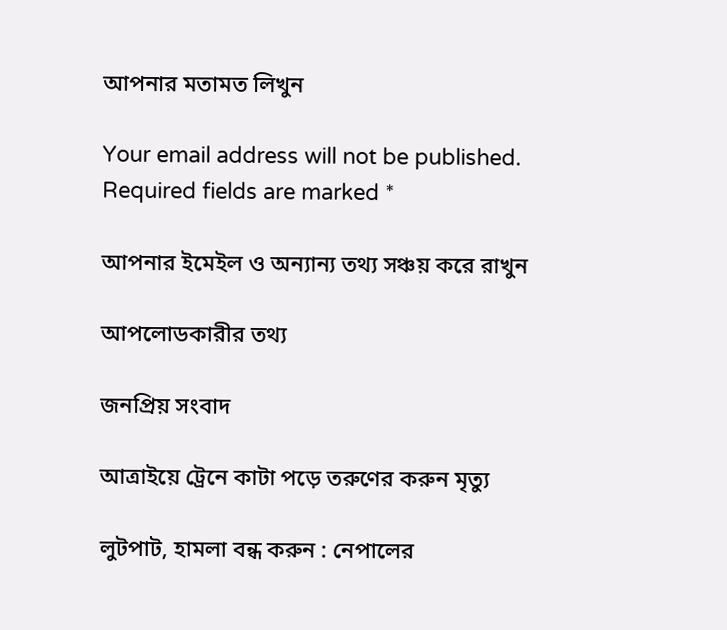আপনার মতামত লিখুন

Your email address will not be published. Required fields are marked *

আপনার ইমেইল ও অন্যান্য তথ্য সঞ্চয় করে রাখুন

আপলোডকারীর তথ্য

জনপ্রিয় সংবাদ

আত্রাইয়ে ট্রেনে কাটা পড়ে তরুণের করুন মৃত্যু

লুটপাট, হামলা বন্ধ করুন : নেপালের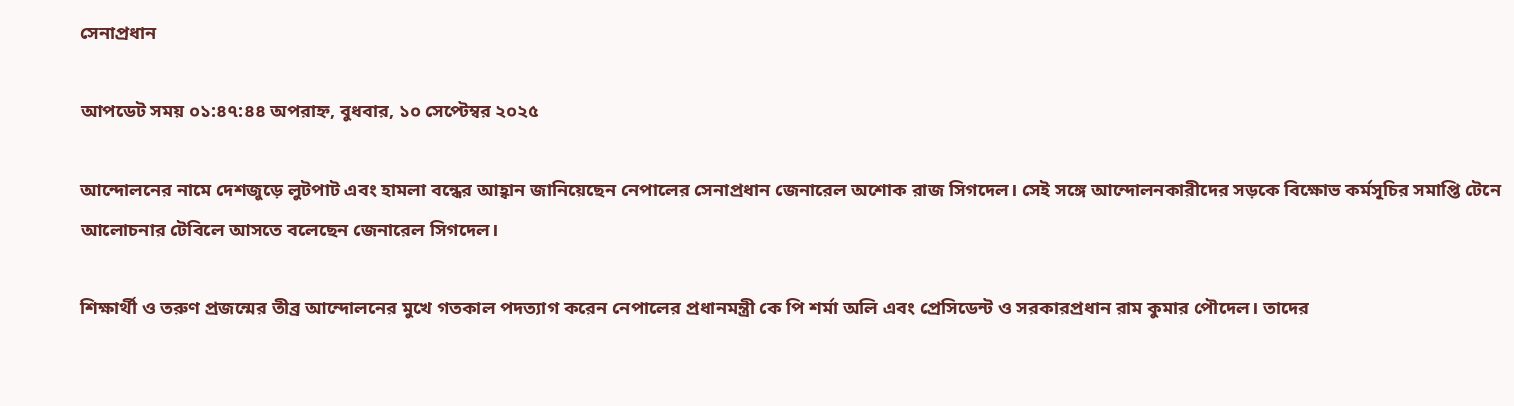সেনাপ্রধান

আপডেট সময় ০১:৪৭:৪৪ অপরাহ্ন, বুধবার, ১০ সেপ্টেম্বর ২০২৫

আন্দোলনের নামে দেশজুড়ে লুটপাট এবং হামলা বন্ধের আহ্বান জানিয়েছেন নেপালের সেনাপ্রধান জেনারেল অশোক রাজ সিগদেল। সেই সঙ্গে আন্দোলনকারীদের সড়কে বিক্ষোভ কর্মসূচির সমাপ্তি টেনে আলোচনার টেবিলে আসতে বলেছেন জেনারেল সিগদেল।

শিক্ষার্থী ও তরুণ প্রজন্মের তীব্র আন্দোলনের মুখে গতকাল পদত্যাগ করেন নেপালের প্রধানমন্ত্রী কে পি শর্মা অলি এবং প্রেসিডেন্ট ও সরকারপ্রধান রাম কুমার পৌদেল। তাদের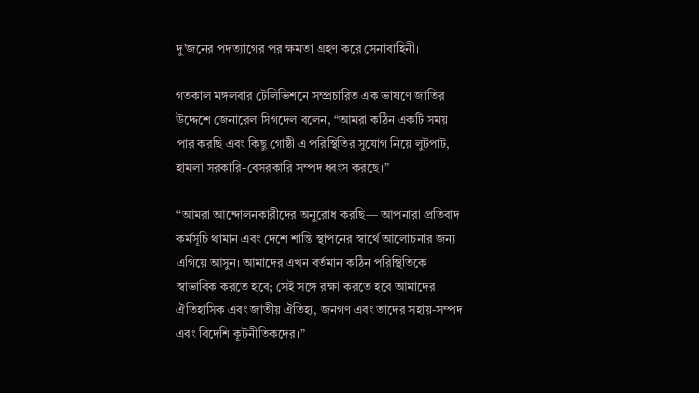দু’জনের পদত্যাগের পর ক্ষমতা গ্রহণ করে সেনাবাহিনী।

গতকাল মঙ্গলবার টেলিভিশনে সম্প্রচারিত এক ভাষণে জাতির উদ্দেশে জেনারেল সিগদেল বলেন, “আমরা কঠিন একটি সময় পার করছি এবং কিছু গোষ্ঠী এ পরিস্থিতির সুযোগ নিয়ে লুটপাট, হামলা সরকারি-বেসরকারি সম্পদ ধ্বংস করছে।”

“আমরা আন্দোলনকারীদের অনুরোধ করছি— আপনারা প্রতিবাদ কর্মসূচি থামান এবং দেশে শান্তি স্থাপনের স্বার্থে আলোচনার জন্য এগিয়ে আসুন। আমাদের এখন বর্তমান কঠিন পরিস্থিতিকে স্বাভাবিক করতে হবে; সেই সঙ্গে রক্ষা করতে হবে আমাদের ঐতিহাসিক এবং জাতীয় ঐতিহ্য, জনগণ এবং তাদের সহায়-সম্পদ এবং বিদেশি কূটনীতিকদের।”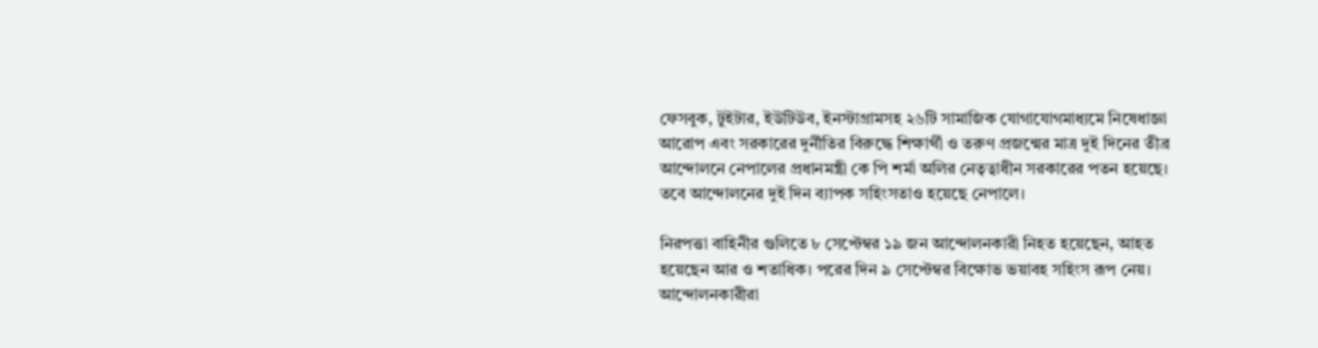ফেসবুক, টুইটার, ইউটিউব, ইনস্টাগ্রামসহ ২৬টি সামাজিক যোগাযোগমাধ্যমে নিষেধাজ্ঞা আরোপ এবং সরকারের দুর্নীতির বিরুদ্ধে শিক্ষার্থী ও তরুণ প্রজন্মের মাত্র দুই দিনের তীব্র আন্দোলনে নেপালের প্রধানমন্ত্রী কে পি শর্মা অলির নেতৃত্বাধীন সরকারের পতন হয়েছে। তবে আন্দোলনের দুই দিন ব্যাপক সহিংসতাও হয়েছে নেপালে।

নিরপত্তা বাহিনীর গুলিতে ৮ সেপ্টেম্বর ১৯ জন আন্দোলনকারী নিহত হয়েছেন, আহত হয়েছেন আর ও শতাধিক। পরের দিন ৯ সেপ্টেম্বর বিক্ষোভ ভয়াবহ সহিংস রূপ নেয়। আন্দোলনকারীরা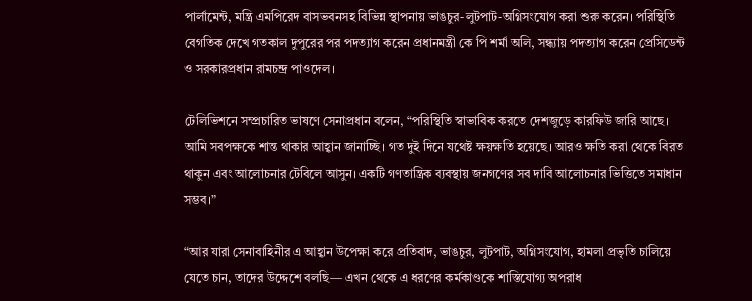পার্লামেন্ট, মন্ত্রি এমপিরেদ বাসভবনসহ বিভিন্ন স্থাপনায় ভাঙচুর-লুটপাট-অগ্নিসংযোগ করা শুরু করেন। পরিস্থিতি বেগতিক দেখে গতকাল দুপুরের পর পদত্যাগ করেন প্রধানমন্ত্রী কে পি শর্মা অলি, সন্ধ্যায় পদত্যাগ করেন প্রেসিডেন্ট ও সরকারপ্রধান রামচন্দ্র পাওদেল।

টেলিভিশনে সম্প্রচারিত ভাষণে সেনাপ্রধান বলেন, “পরিস্থিতি স্বাভাবিক করতে দেশজুড়ে কারফিউ জারি আছে। আমি সবপক্ষকে শান্ত থাকার আহ্বান জানাচ্ছি। গত দুই দিনে যথেষ্ট ক্ষয়ক্ষতি হয়েছে। আরও ক্ষতি করা থেকে বিরত থাকুন এবং আলোচনার টেবিলে আসুন। একটি গণতান্ত্রিক ব্যবস্থায় জনগণের সব দাবি আলোচনার ভিত্তিতে সমাধান সম্ভব।”

“আর যারা সেনাবাহিনীর এ আহ্বান উপেক্ষা করে প্রতিবাদ, ভাঙচুর, লুটপাট, অগ্নিসংযোগ, হামলা প্রভৃতি চালিয়ে যেতে চান, তাদের উদ্দেশে বলছি— এখন থেকে এ ধরণের কর্মকাণ্ডকে শাস্তিযোগ্য অপরাধ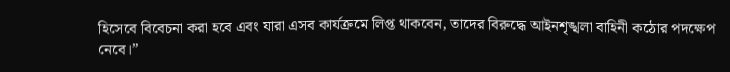হিসেবে বিবেচনা করা হবে এবং যারা এসব কার্যক্রমে লিপ্ত থাকবেন, তাদের বিরুদ্ধে আইনশৃঙ্খলা বাহিনী কঠোর পদক্ষেপ নেবে।”